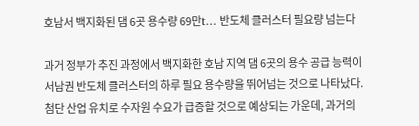호남서 백지화된 댐 6곳 용수량 69만t… 반도체 클러스터 필요량 넘는다

과거 정부가 추진 과정에서 백지화한 호남 지역 댐 6곳의 용수 공급 능력이 서남권 반도체 클러스터의 하루 필요 용수량을 뛰어넘는 것으로 나타났다. 첨단 산업 유치로 수자원 수요가 급증할 것으로 예상되는 가운데, 과거의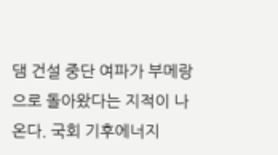댐 건설 중단 여파가 부메랑으로 돌아왔다는 지적이 나온다. 국회 기후에너지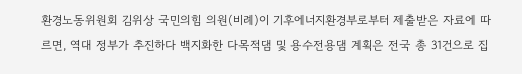환경노동위원회 김위상 국민의힘 의원(비례)이 기후에너지환경부로부터 제출받은 자료에 따르면, 역대 정부가 추진하다 백지화한 다목적댐 및 용수전용댐 계획은 전국 총 31건으로 집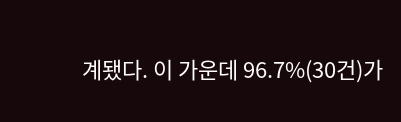계됐다. 이 가운데 96.7%(30건)가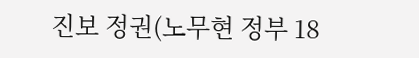진보 정권(노무현 정부 18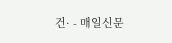건· - 매일신문